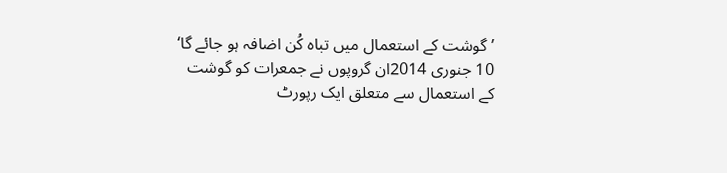’گوشت کے استعمال میں تباہ کُن اضافہ ہو جائے گا‘
10 جنوری 2014ان گروپوں نے جمعرات کو گوشت کے استعمال سے متعلق ایک رپورٹ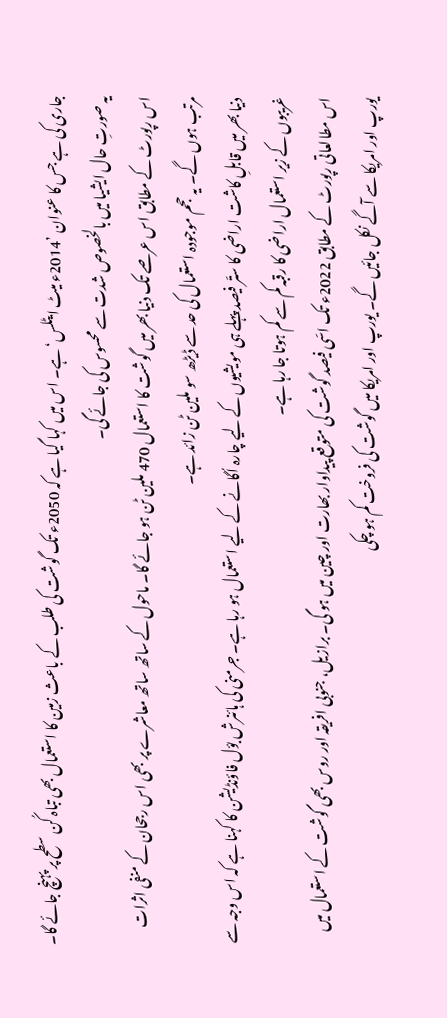جاری کی ہے جس کا عنوان ’2014ء میٹ ایٹلس‘ ہے۔ اس میں کہا گیا ہے کہ 2050ء تک گوشت کی طلب کے باعث زمین کا استعمال بھی تباہ کُن سطح پر پہنچ جائے گا۔ یہ صورتِ حال ایشیا میں بالخصوص شدت سے محسوس کی جائے گی۔
اس رپورٹ کے مطابق اس عرصے تک دنیا بھر میں گوشت کا استعمال 470 ملین ٹن ہو جائے گا۔ ماحول کے ساتھ ساتھ معاشرے پر بھی اس رجحان کے منفی اثرات مرتب ہوں گے۔ یہ حجم موجودہ استعمال کی حد سے ڈیڑھ سو ملین ٹن زائد ہے۔
دنیا بھر میں قابلِ کاشت اراضی کا ستّر فیصد پہلے ہی مویشیوں کے لیے چارہ اُگانے کے لیے استعمال ہو رہا ہے۔ جرمنی کی ہائنرش بؤل فاؤنڈیشن کا کہنا ہے کہ اس وجہ سے غریبوں کے زیر استعمال اراضی کا رقبہ کم سے کم ہوتا جا رہا ہے۔
اس مطالعاتی رپورٹ کے مطابق 2022ء تک اسّی فیصد گوشت کی متوقع پیداوار بھارت اور چین میں ہو گی۔ برازیل، جنوبی افریقہ اور روس بھی گوشت کے استعمال میں یورپ اور امریکا سے آگے نکل جائیں گے۔ یورپ اور امریکا میں گوشت کی فروخت کم ہو چکی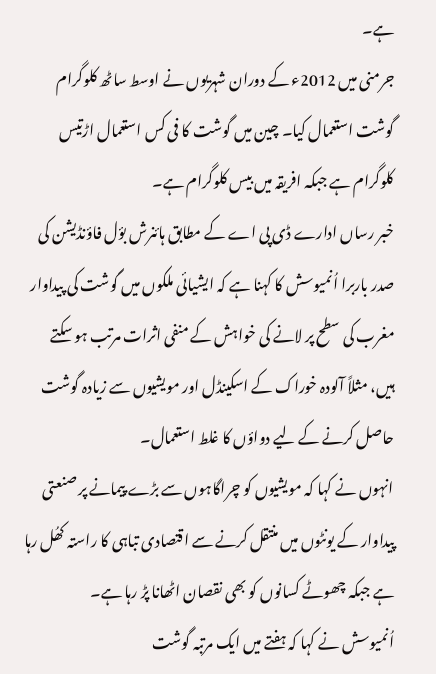ہے۔
جرمنی میں 2012ء کے دوران شہریوں نے اوسط ساٹھ کلوگرام گوشت استعمال کیا۔ چین میں گوشت کا فی کس استعمال اڑتیس کلوگرام ہے جبکہ افریقہ میں بیس کلوگرام ہے۔
خبر رساں ادارے ڈی پی اے کے مطابق ہائنرش بؤل فاؤنڈیشن کی صدر باربرا اُنمیوسش کا کہنا ہے کہ ایشیائی ملکوں میں گوشت کی پیداوار مغرب کی سطح پر لانے کی خواہش کے منفی اثرات مرتب ہو سکتے ہیں، مثلاً آلودہ خوراک کے اسکینڈل اور مویشیوں سے زیادہ گوشت حاصل کرنے کے لیے دواؤں کا غلط استعمال۔
انہوں نے کہا کہ مویشیوں کو چراگاہوں سے بڑے پیمانے پر صنعتی پیداوار کے یونٹوں میں منتقل کرنے سے اقتصادی تباہی کا راستہ کھُل رہا ہے جبکہ چھوٹے کسانوں کو بھی نقصان اٹھانا پڑ رہا ہے۔
اُنمیوسش نے کہا کہ ہفتے میں ایک مرتبہ گوشت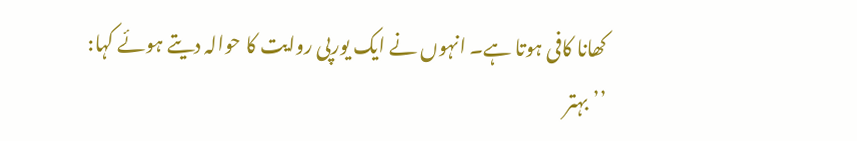کھانا کافی ہوتا ہے۔ انہوں نے ایک یورپی روایت کا حوالہ دیتے ہوئے کہا: ’’بہتر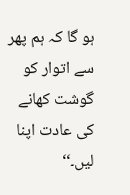ہو گا کہ ہم پھر سے اتوار کو گوشت کھانے کی عادت اپنا لیں۔‘‘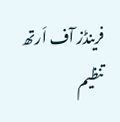فرینڈز آف اَرتھ تنظیم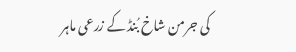کی جرمن شاخ بُنڈ کے زرعی ماہر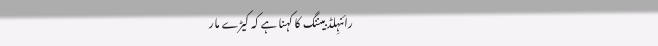رائنہِلڈ بیننگ کا کہنا ہے کہ کیڑے مار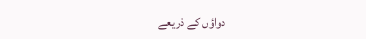دواؤں کے ذریعے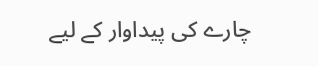چارے کی پیداوار کے لیے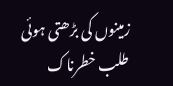زمینوں کی بڑھتی ہوئی طلب خطرناک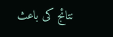نتائج کی باعث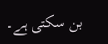بن سکتی ہے۔